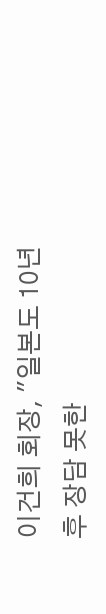이건희 회장, "일본도 10년 후 장담 못한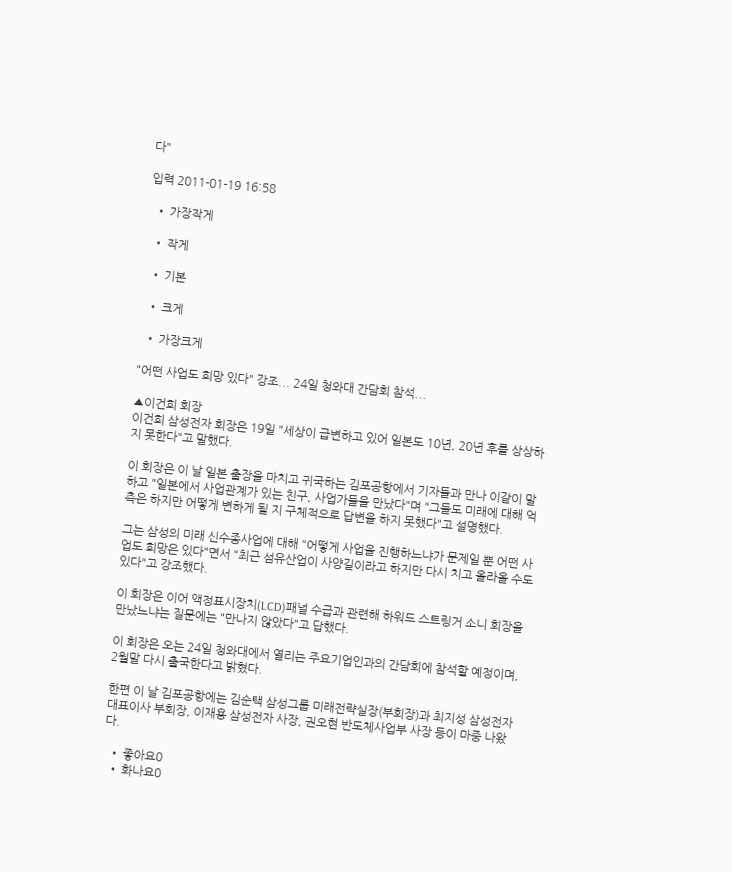다"

입력 2011-01-19 16:58

  • 가장작게

  • 작게

  • 기본

  • 크게

  • 가장크게

"어떤 사업도 희망 있다" 강조... 24일 청와대 간담회 참석...

▲이건희 회장
이건희 삼성전자 회장은 19일 "세상이 급변하고 있어 일본도 10년, 20년 후를 상상하지 못한다"고 말했다.

이 회장은 이 날 일본 출장을 마치고 귀국하는 김포공항에서 기자들과 만나 이같이 말하고 "일본에서 사업관계가 있는 친구, 사업가들을 만났다"며 "그들도 미래에 대해 억측은 하지만 어떻게 변하게 될 지 구체적으로 답변을 하지 못했다"고 설명했다.

그는 삼성의 미래 신수종사업에 대해 "어떻게 사업을 진행하느냐가 문제일 뿐 어떤 사업도 희망은 있다"면서 "최근 섬유산업이 사양길이라고 하지만 다시 치고 올라올 수도 있다"고 강조했다.

이 회장은 이어 액정표시장치(LCD)패널 수급과 관련해 하워드 스트링거 소니 회장을 만났느냐는 질문에는 "만나지 않았다"고 답했다.

이 회장은 오는 24일 청와대에서 열리는 주요기업인과의 간담회에 참석할 예정이며, 2월말 다시 출국한다고 밝혔다.

한편 이 날 김포공항에는 김순택 삼성그룹 미래전략실장(부회장)과 최지성 삼성전자 대표이사 부회장, 이재용 삼성전자 사장, 권오현 반도체사업부 사장 등이 마중 나왔다.

  • 좋아요0
  • 화나요0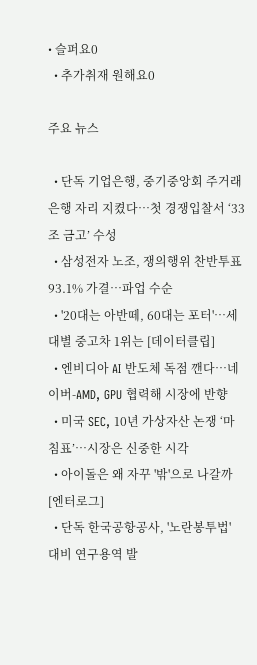• 슬퍼요0
  • 추가취재 원해요0

주요 뉴스

  • 단독 기업은행, 중기중앙회 주거래은행 자리 지켰다…첫 경쟁입찰서 ‘33조 금고’ 수성
  • 삼성전자 노조, 쟁의행위 찬반투표 93.1% 가결…파업 수순
  • '20대는 아반떼, 60대는 포터'…세대별 중고차 1위는 [데이터클립]
  • 엔비디아 AI 반도체 독점 깬다⋯네이버-AMD, GPU 협력해 시장에 반향
  • 미국 SEC, 10년 가상자산 논쟁 ‘마침표’…시장은 신중한 시각
  • 아이돌은 왜 자꾸 '밖'으로 나갈까 [엔터로그]
  • 단독 한국공항공사, '노란봉투법' 대비 연구용역 발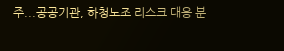주...공공기관, 하청노조 리스크 대응 분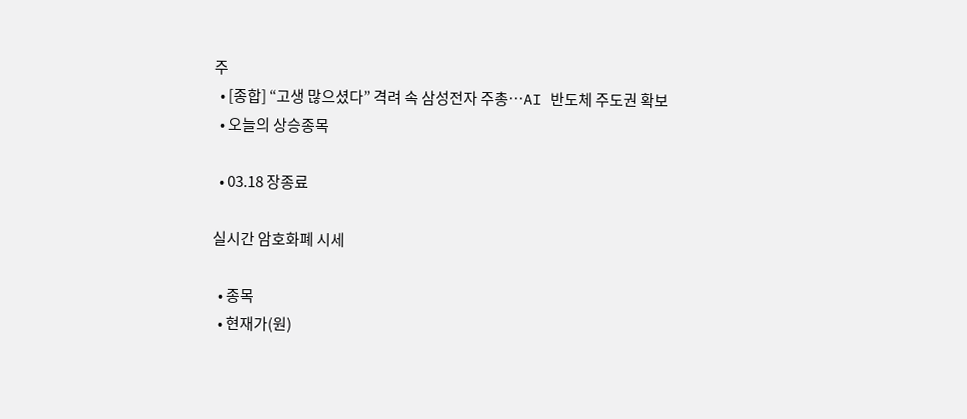주
  • [종합] “고생 많으셨다” 격려 속 삼성전자 주총⋯AI 반도체 주도권 확보
  • 오늘의 상승종목

  • 03.18 장종료

실시간 암호화폐 시세

  • 종목
  • 현재가(원)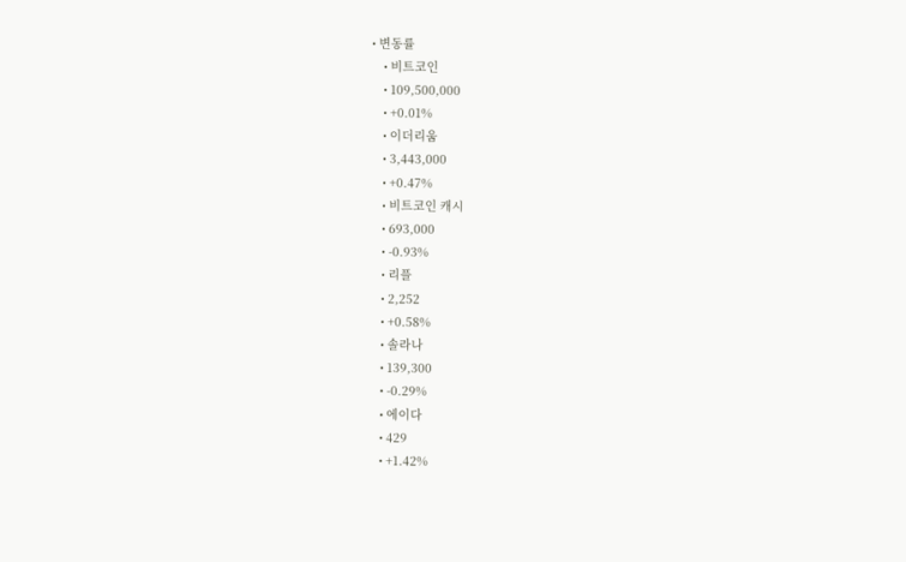• 변동률
    • 비트코인
    • 109,500,000
    • +0.01%
    • 이더리움
    • 3,443,000
    • +0.47%
    • 비트코인 캐시
    • 693,000
    • -0.93%
    • 리플
    • 2,252
    • +0.58%
    • 솔라나
    • 139,300
    • -0.29%
    • 에이다
    • 429
    • +1.42%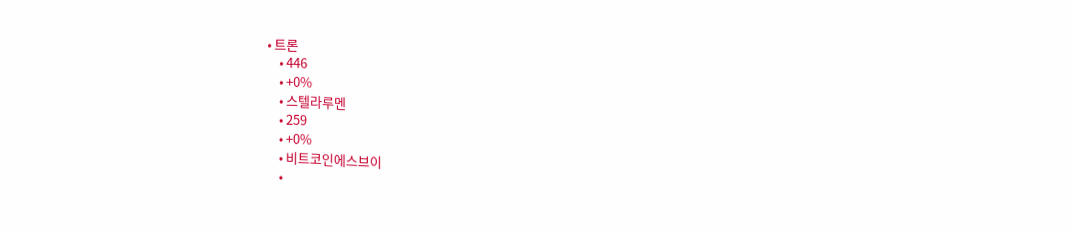• 트론
    • 446
    • +0%
    • 스텔라루멘
    • 259
    • +0%
    • 비트코인에스브이
    •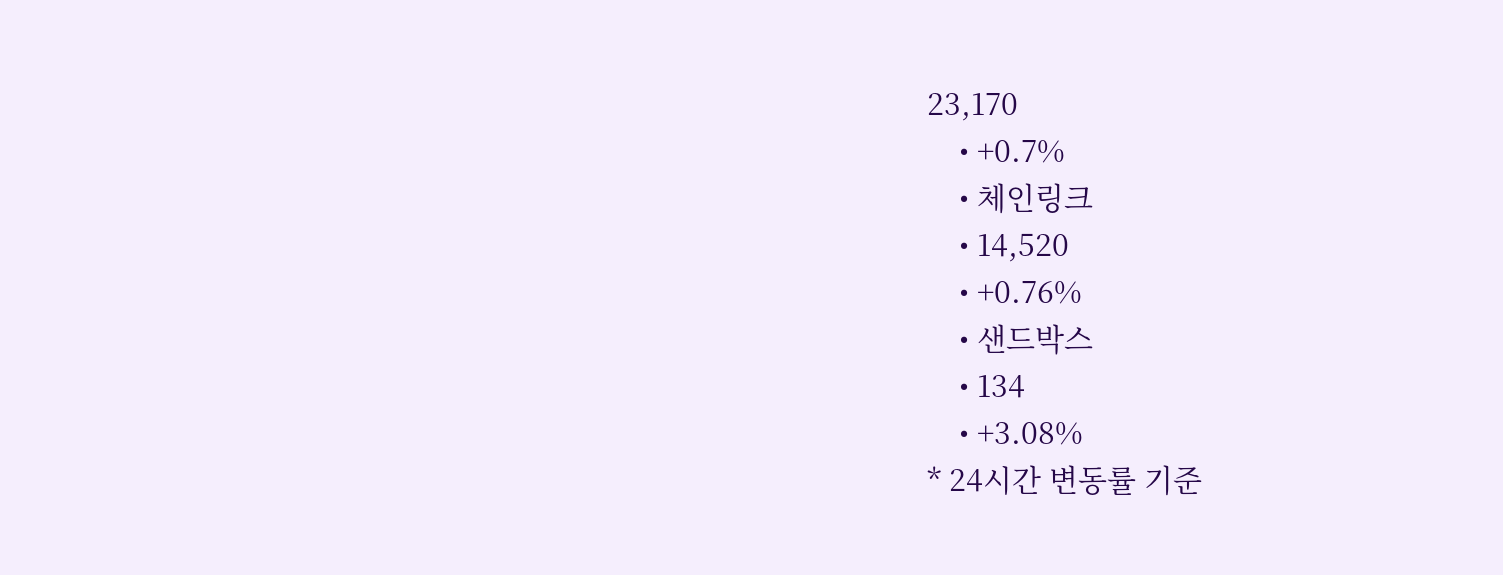23,170
    • +0.7%
    • 체인링크
    • 14,520
    • +0.76%
    • 샌드박스
    • 134
    • +3.08%
* 24시간 변동률 기준